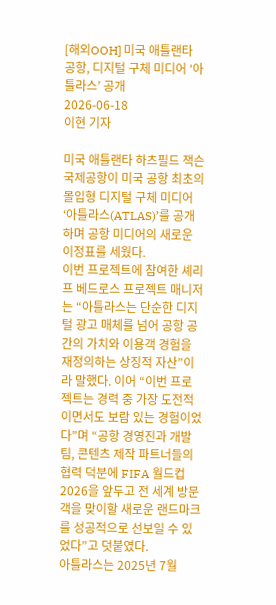[해외OOH] 미국 애틀랜타 공항, 디지털 구체 미디어 ‘아틀라스’ 공개
2026-06-18
이현 기자

미국 애틀랜타 하츠필드 잭슨 국제공항이 미국 공항 최초의 몰입형 디지털 구체 미디어 ‘아틀라스(ATLAS)’를 공개하며 공항 미디어의 새로운 이정표를 세웠다.
이번 프로젝트에 참여한 셰리프 베드로스 프로젝트 매니저는 “아틀라스는 단순한 디지털 광고 매체를 넘어 공항 공간의 가치와 이용객 경험을 재정의하는 상징적 자산”이라 말했다. 이어 “이번 프로젝트는 경력 중 가장 도전적이면서도 보람 있는 경험이었다”며 “공항 경영진과 개발팀, 콘텐츠 제작 파트너들의 협력 덕분에 FIFA 월드컵 2026을 앞두고 전 세계 방문객을 맞이할 새로운 랜드마크를 성공적으로 선보일 수 있었다”고 덧붙였다.
아틀라스는 2025년 7월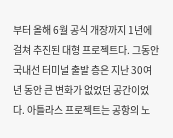부터 올해 6월 공식 개장까지 1년에 걸쳐 추진된 대형 프로젝트다. 그동안 국내선 터미널 출발 층은 지난 30여년 동안 큰 변화가 없었던 공간이었다. 아틀라스 프로젝트는 공항의 노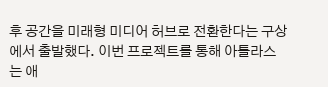후 공간을 미래형 미디어 허브로 전환한다는 구상에서 출발했다. 이번 프로젝트를 통해 아틀라스는 애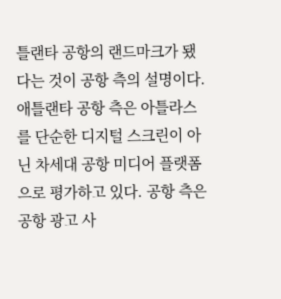틀랜타 공항의 랜드마크가 됐다는 것이 공항 측의 설명이다.
애틀랜타 공항 측은 아틀라스를 단순한 디지털 스크린이 아닌 차세대 공항 미디어 플랫폼으로 평가하고 있다. 공항 측은 공항 광고 사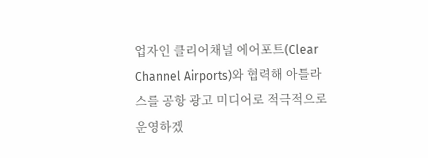업자인 클리어채널 에어포트(Clear Channel Airports)와 협력해 아틀라스를 공항 광고 미디어로 적극적으로 운영하겠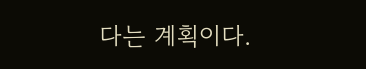다는 계획이다.